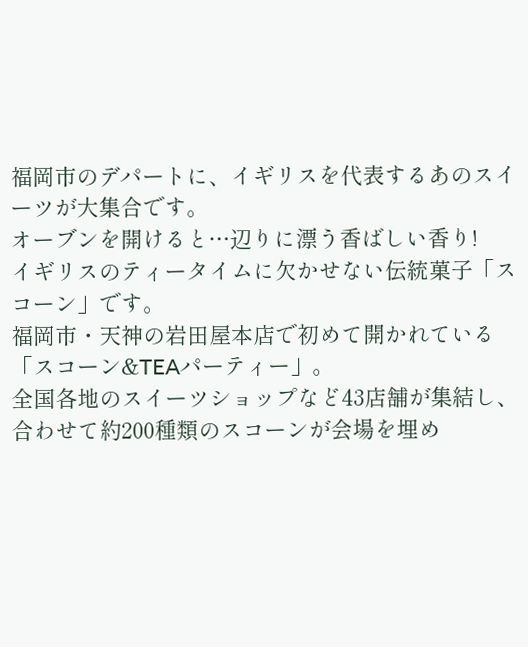福岡市のデパートに、イギリスを代表するあのスイーツが大集合です。
オーブンを開けると…辺りに漂う香ばしい香り!
イギリスのティータイムに欠かせない伝統菓子「スコーン」です。
福岡市・天神の岩田屋本店で初めて開かれている「スコーン&TEAパーティー」。
全国各地のスイーツショップなど43店舗が集結し、合わせて約200種類のスコーンが会場を埋め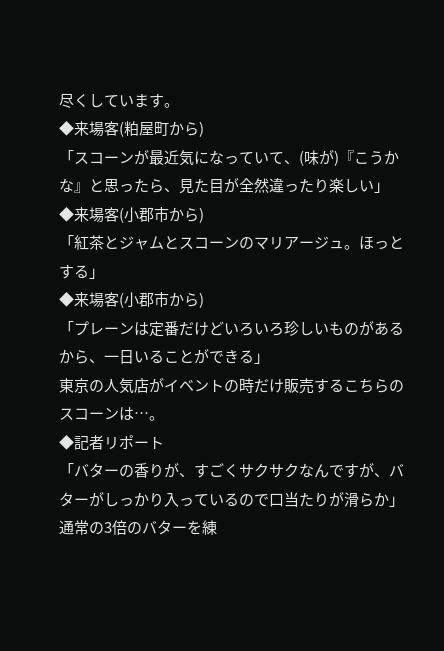尽くしています。
◆来場客(粕屋町から)
「スコーンが最近気になっていて、(味が)『こうかな』と思ったら、見た目が全然違ったり楽しい」
◆来場客(小郡市から)
「紅茶とジャムとスコーンのマリアージュ。ほっとする」
◆来場客(小郡市から)
「プレーンは定番だけどいろいろ珍しいものがあるから、一日いることができる」
東京の人気店がイベントの時だけ販売するこちらのスコーンは…。
◆記者リポート
「バターの香りが、すごくサクサクなんですが、バターがしっかり入っているので口当たりが滑らか」
通常の3倍のバターを練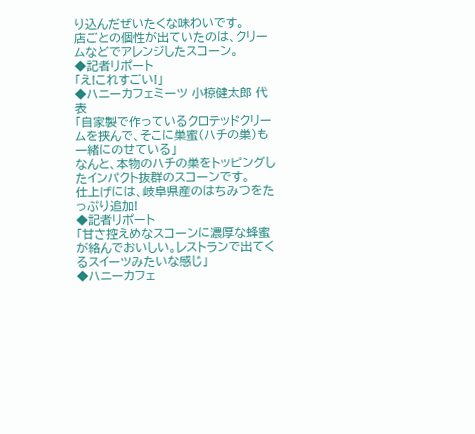り込んだぜいたくな味わいです。
店ごとの個性が出ていたのは、クリームなどでアレンジしたスコーン。
◆記者リポート
「え!これすごい!」
◆ハニーカフェミーツ 小椋健太郎 代表
「自家製で作っているクロテッドクリームを挟んで、そこに巣蜜(ハチの巣)も一緒にのせている」
なんと、本物のハチの巣をトッピングしたインパクト抜群のスコーンです。
仕上げには、岐阜県産のはちみつをたっぷり追加!
◆記者リポート
「甘さ控えめなスコーンに濃厚な蜂蜜が絡んでおいしい。レストランで出てくるスイーツみたいな感じ」
◆ハニーカフェ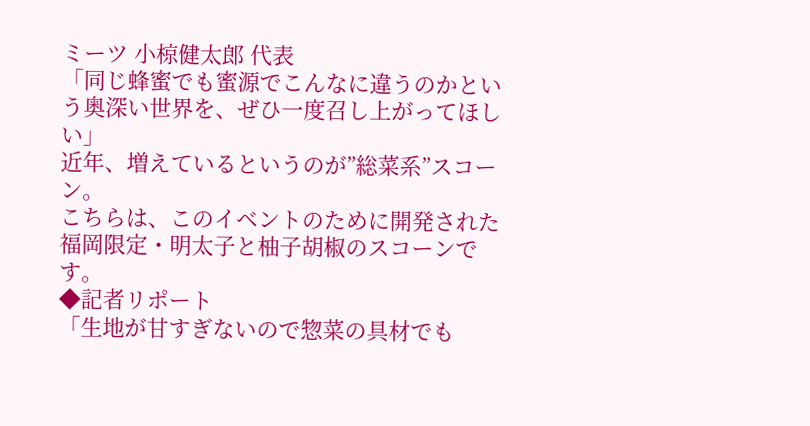ミーツ 小椋健太郎 代表
「同じ蜂蜜でも蜜源でこんなに違うのかという奥深い世界を、ぜひ一度召し上がってほしい」
近年、増えているというのが”総菜系”スコーン。
こちらは、このイベントのために開発された福岡限定・明太子と柚子胡椒のスコーンです。
◆記者リポート
「生地が甘すぎないので惣菜の具材でも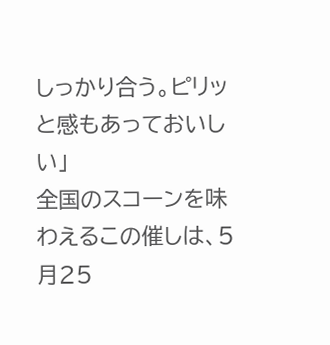しっかり合う。ピリッと感もあっておいしい」
全国のスコーンを味わえるこの催しは、5月25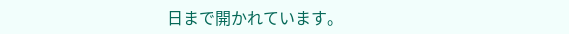日まで開かれています。